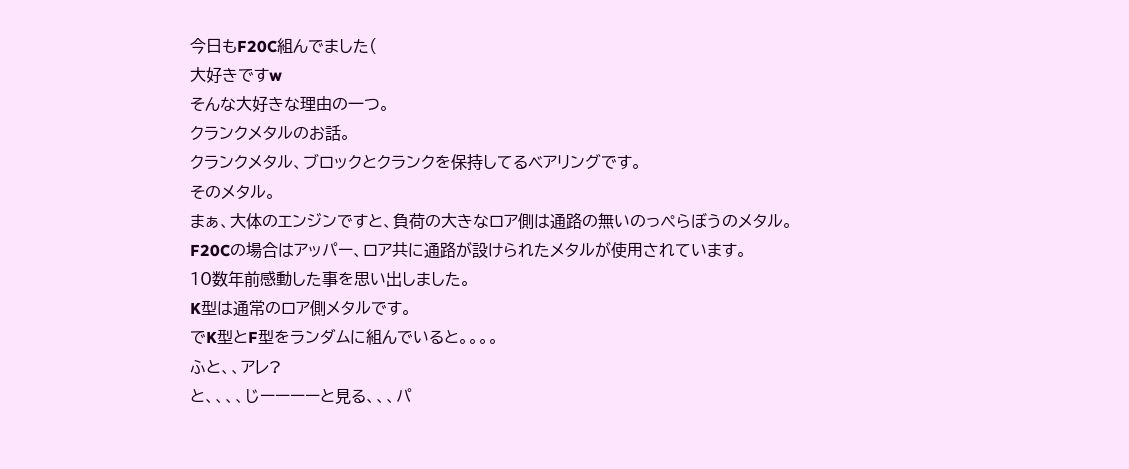今日もF20C組んでました(
大好きですw
そんな大好きな理由の一つ。
クランクメタルのお話。
クランクメタル、ブロックとクランクを保持してるベアリングです。
そのメタル。
まぁ、大体のエンジンですと、負荷の大きなロア側は通路の無いのっぺらぼうのメタル。
F20Cの場合はアッパー、ロア共に通路が設けられたメタルが使用されています。
10数年前感動した事を思い出しました。
K型は通常のロア側メタルです。
でK型とF型をランダムに組んでいると。。。。
ふと、、アレ?
と、、、、じーーーーと見る、、、パ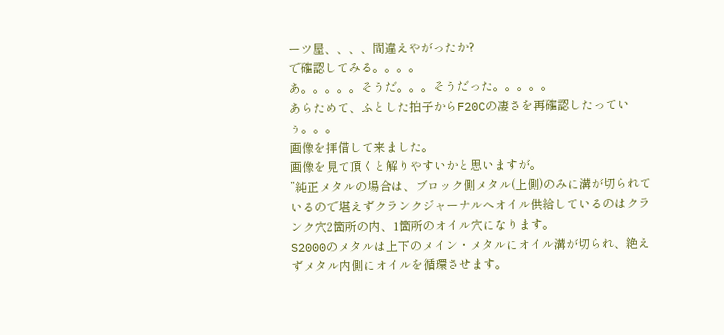ーツ屋、、、、間違えやがったか?
で確認してみる。。。。
あ。。。。。そうだ。。。そうだった。。。。。
あらためて、ふとした拍子からF20Cの凄さを再確認したっていぅ。。。
画像を拝借して来ました。
画像を見て頂くと解りやすいかと思いますが。
”純正メタルの場合は、ブロック側メタル(上側)のみに溝が切られているので堪えずクランクジャーナルへオイル供給しているのはクランク穴2箇所の内、1箇所のオイル穴になります。
S2000のメタルは上下のメイン・メタルにオイル溝が切られ、絶えずメタル内側にオイルを循環させます。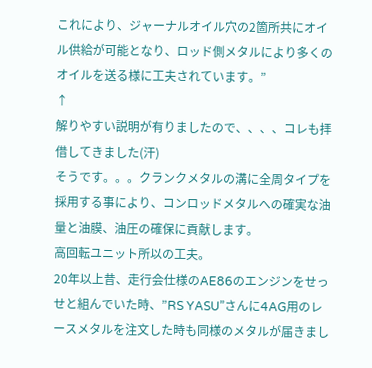これにより、ジャーナルオイル穴の2箇所共にオイル供給が可能となり、ロッド側メタルにより多くのオイルを送る様に工夫されています。”
↑
解りやすい説明が有りましたので、、、、コレも拝借してきました(汗)
そうです。。。クランクメタルの溝に全周タイプを採用する事により、コンロッドメタルへの確実な油量と油膜、油圧の確保に貢献します。
高回転ユニット所以の工夫。
20年以上昔、走行会仕様のAE86のエンジンをせっせと組んでいた時、”RS YASU”さんに4AG用のレースメタルを注文した時も同様のメタルが届きまし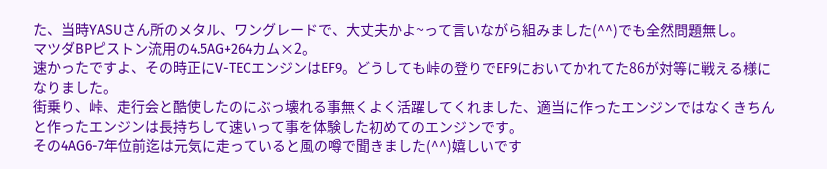た、当時YASUさん所のメタル、ワングレードで、大丈夫かよ~って言いながら組みました(^^)でも全然問題無し。
マツダBPピストン流用の4.5AG+264カム×2。
速かったですよ、その時正にV-TECエンジンはEF9。どうしても峠の登りでEF9においてかれてた86が対等に戦える様になりました。
街乗り、峠、走行会と酷使したのにぶっ壊れる事無くよく活躍してくれました、適当に作ったエンジンではなくきちんと作ったエンジンは長持ちして速いって事を体験した初めてのエンジンです。
その4AG6-7年位前迄は元気に走っていると風の噂で聞きました(^^)嬉しいです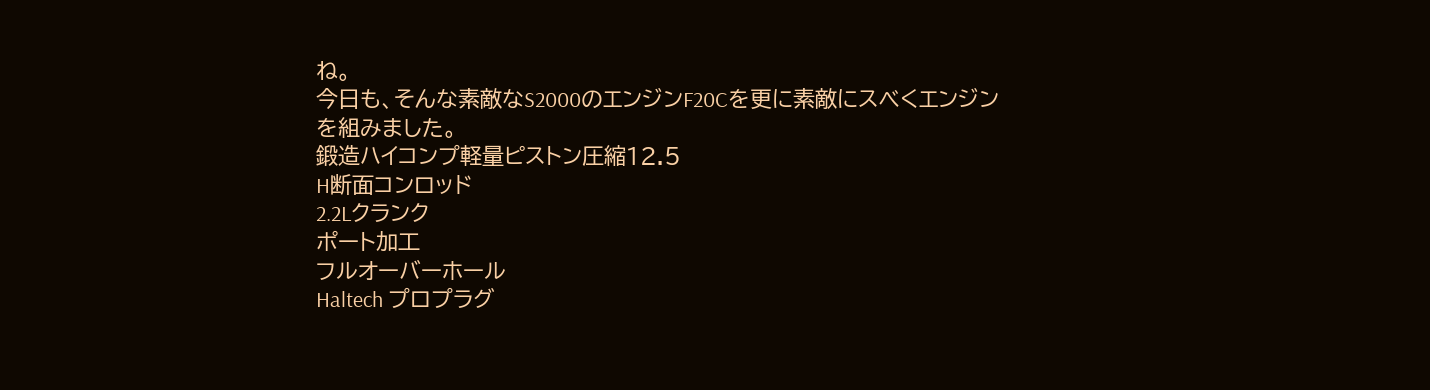ね。
今日も、そんな素敵なS2000のエンジンF20Cを更に素敵にスべくエンジンを組みました。
鍛造ハイコンプ軽量ピストン圧縮12.5
H断面コンロッド
2.2Lクランク
ポート加工
フルオーバーホール
Haltech プロプラグ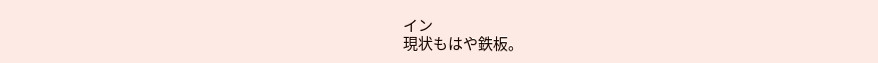イン
現状もはや鉄板。